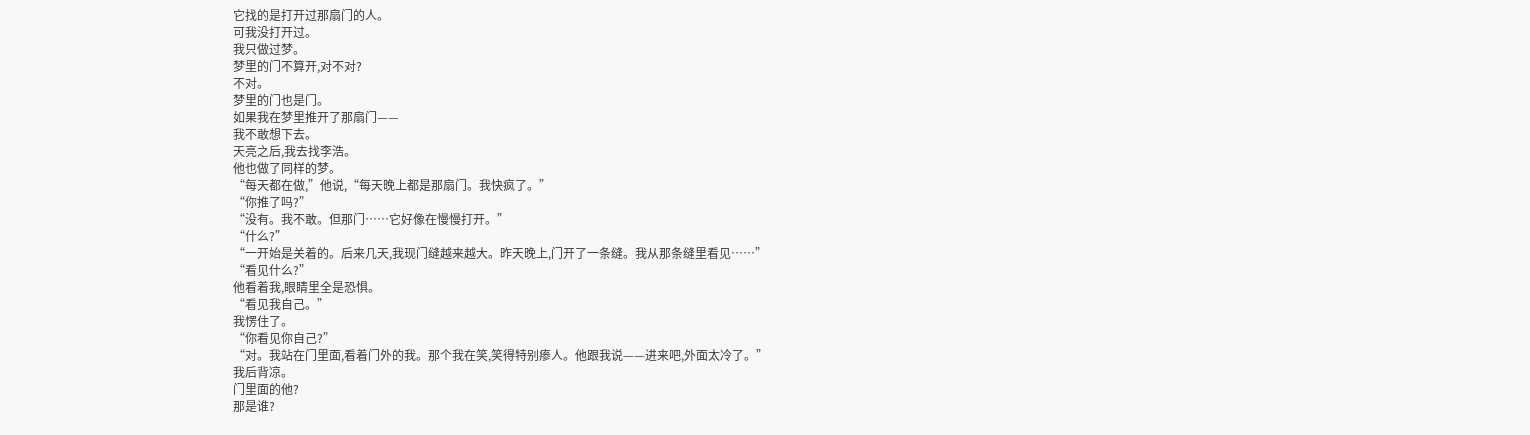它找的是打开过那扇门的人。
可我没打开过。
我只做过梦。
梦里的门不算开,对不对?
不对。
梦里的门也是门。
如果我在梦里推开了那扇门——
我不敢想下去。
天亮之后,我去找李浩。
他也做了同样的梦。
“每天都在做,”他说,“每天晚上都是那扇门。我快疯了。”
“你推了吗?”
“没有。我不敢。但那门……它好像在慢慢打开。”
“什么?”
“一开始是关着的。后来几天,我现门缝越来越大。昨天晚上,门开了一条缝。我从那条缝里看见……”
“看见什么?”
他看着我,眼睛里全是恐惧。
“看见我自己。”
我愣住了。
“你看见你自己?”
“对。我站在门里面,看着门外的我。那个我在笑,笑得特别瘆人。他跟我说——进来吧,外面太冷了。”
我后背凉。
门里面的他?
那是谁?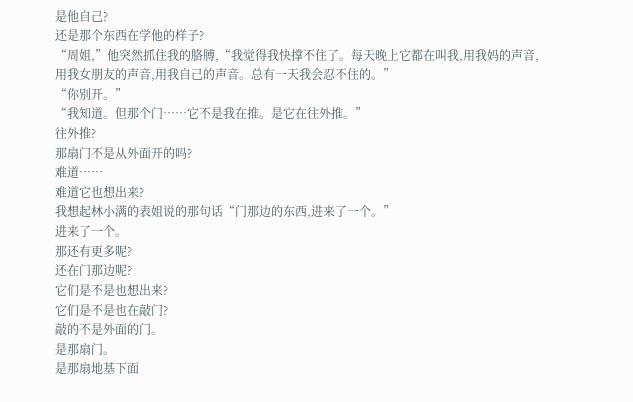是他自己?
还是那个东西在学他的样子?
“周姐,”他突然抓住我的胳膊,“我觉得我快撑不住了。每天晚上它都在叫我,用我妈的声音,用我女朋友的声音,用我自己的声音。总有一天我会忍不住的。”
“你别开。”
“我知道。但那个门……它不是我在推。是它在往外推。”
往外推?
那扇门不是从外面开的吗?
难道……
难道它也想出来?
我想起林小满的表姐说的那句话“门那边的东西,进来了一个。”
进来了一个。
那还有更多呢?
还在门那边呢?
它们是不是也想出来?
它们是不是也在敲门?
敲的不是外面的门。
是那扇门。
是那扇地基下面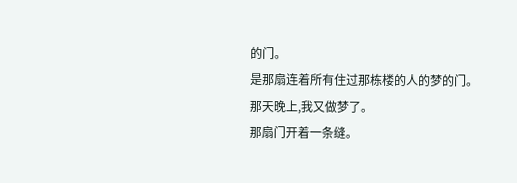的门。
是那扇连着所有住过那栋楼的人的梦的门。
那天晚上,我又做梦了。
那扇门开着一条缝。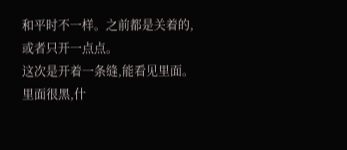和平时不一样。之前都是关着的,或者只开一点点。
这次是开着一条缝,能看见里面。
里面很黑,什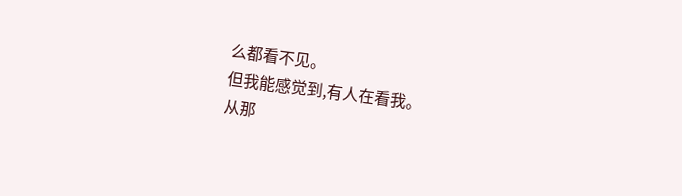么都看不见。
但我能感觉到,有人在看我。
从那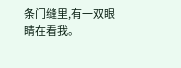条门缝里,有一双眼睛在看我。